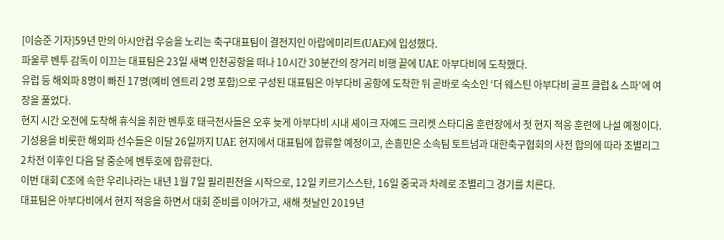[이승준 기자]59년 만의 아시안컵 우승을 노리는 축구대표팀이 결전지인 아랍에미리트(UAE)에 입성했다.
파울루 벤투 감독이 이끄는 대표팀은 23일 새벽 인천공항을 떠나 10시간 30분간의 장거리 비행 끝에 UAE 아부다비에 도착했다.
유럽 등 해외파 8명이 빠진 17명(예비 엔트리 2명 포함)으로 구성된 대표팀은 아부다비 공항에 도착한 뒤 곧바로 숙소인 ‘더 웨스틴 아부다비 골프 클럽 & 스파’에 여장을 풀었다.
현지 시간 오전에 도착해 휴식을 취한 벤투호 태극전사들은 오후 늦게 아부다비 시내 셰이크 자예드 크리켓 스타디움 훈련장에서 첫 현지 적응 훈련에 나설 예정이다.
기성용을 비롯한 해외파 선수들은 이달 26일까지 UAE 현지에서 대표팀에 합류할 예정이고, 손흥민은 소속팀 토트넘과 대한축구협회의 사전 합의에 따라 조별리그 2차전 이후인 다음 달 중순에 벤투호에 합류한다.
이번 대회 C조에 속한 우리나라는 내년 1월 7일 필리핀전을 시작으로, 12일 키르기스스탄, 16일 중국과 차례로 조별리그 경기를 치른다.
대표팀은 아부다비에서 현지 적응을 하면서 대회 준비를 이어가고, 새해 첫날인 2019년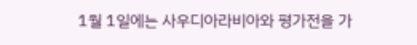1월 1일에는 사우디아라비아와 평가전을 가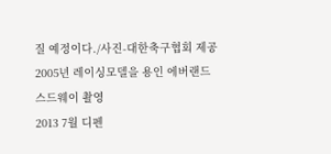질 예정이다./사진-대한축구협회 제공
2005년 레이싱모델을 용인 에버랜드스드웨이 촬영
2013 7월 디펜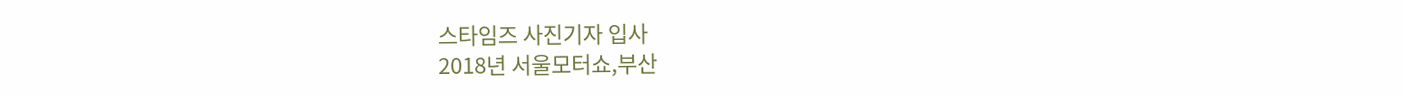스타임즈 사진기자 입사
2018년 서울모터쇼,부산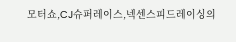모터쇼,CJ슈퍼레이스,넥센스피드레이싱의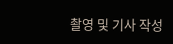촬영 및 기사 작성